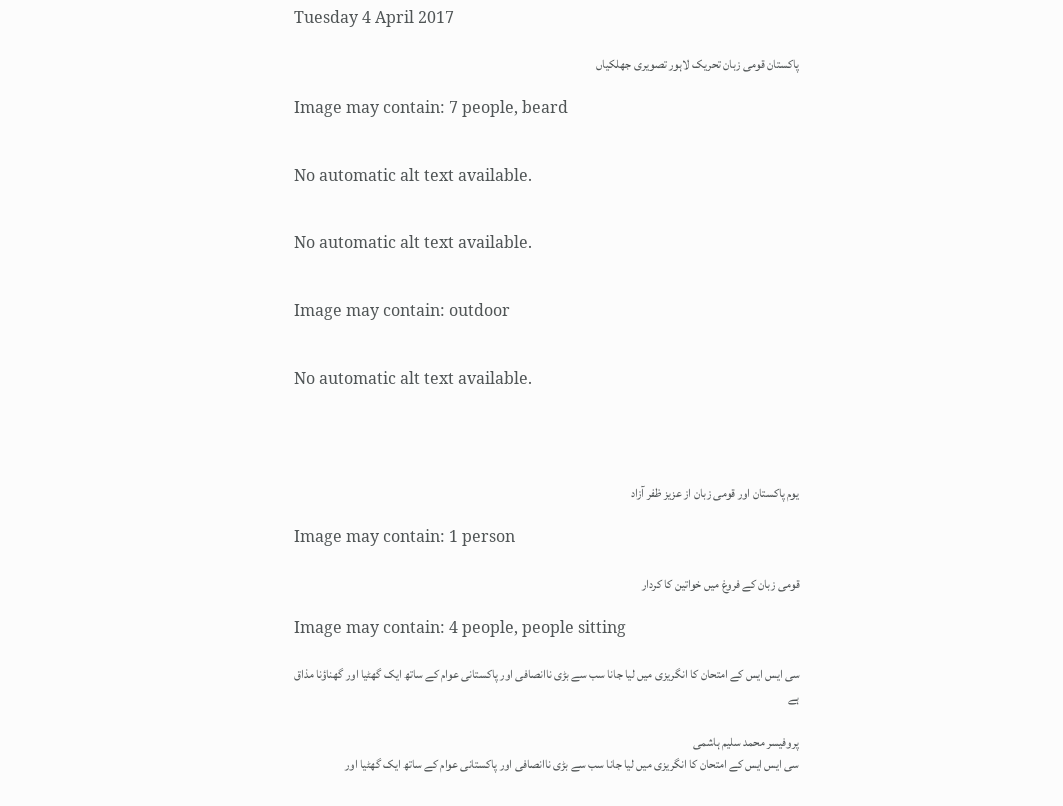Tuesday 4 April 2017

پاکستان قومی زبان تحریک لاہور تصویری جھلکیاں

Image may contain: 7 people, beard


No automatic alt text available.


No automatic alt text available.


Image may contain: outdoor


No automatic alt text available.




یوم پاکستان اور قومی زبان از عزیز ظفر آزاد

Image may contain: 1 person

قومی زبان کے فروغ میں خواتین کا کردار

Image may contain: 4 people, people sitting

سی ایس ایس کے امتحان کا انگریزی میں لیا جانا سب سے بڑی ناانصافی اور پاکستانی عوام کے ساتھ ایک گھٹیا اور گھناؤنا مذاق ہے

پروفیسر محمد سلیم ہاشمی
سی ایس ایس کے امتحان کا انگریزی میں لیا جانا سب سے بڑی ناانصافی اور پاکستانی عوام کے ساتھ ایک گھٹیا اور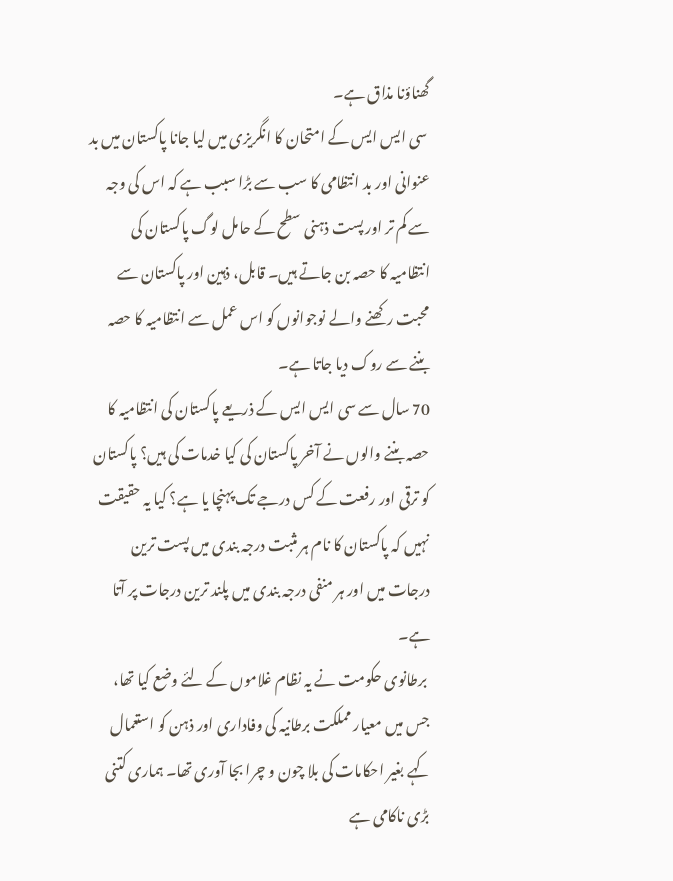گھناؤنا مذاق ہے۔
 سی ایس ایس کے امتحان کا انگریزی میں لیا جانا پاکستان میں بد عنوانی اور بد انتظامی کا سب سے بڑا سبب ہے کہ اس کی وجہ سے کم تر اور پست ذہنی سطح کے حامل لوگ پاکستان کی انتظامیہ کا حصہ بن جاتے ہیں۔ قابل، ذہین اور پاکستان سے محبت رکھنے والے نوجوانوں کو اس عمل سے انتظامیہ کا حصہ بننے سے روک دیا جاتا ہے۔
70 سال سے سی ایس ایس کے ذریعے پاکستان کی انتظامیہ کا حصہ بننے والوں نے آخر پاکستان کی کیا خدمات کی ہیں؟ پاکستان کو ترقی اور رفعت کے کس درجے تک پہنچا یا ہے؟ کیا یہ حقیقت نہیں کہ پاکستان کا نام ہر مثبت درجہ بندی میں پست ترین درجات میں اور ہر منفی درجہ بندی میں پلند ترین درجات پر آتا ہے۔
 برطانوی حکومت نے یہ نظام غلاموں کے لئے وضع کیا تھا، جس میں معیار مملکت برطانیہ کی وفاداری اور ذہن کو استعمال کہے بغیر احکامات کی بلا چون و چرا بجا آوری تھا۔ ہماری کتنی بڑی ناکامی ہے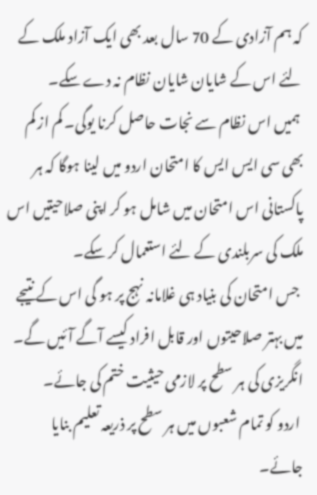کہ ہم آزادی کے 70 سال بعد بھی ایک آزاد ملک کے لئے اس کے شایان شایان نظام نہ دے سکے۔
 ہمیں اس نظام سے نجات حاصل کرنا یوگی۔ کم از کم بھی سی ایس ایس کا امتحان اردو میں لینا ہوگا کہ ہر پاکستانی اس امتحان میں شامل ہو کر اپنی صلاحیتیں اس ملک کی سربلندی کے لئے استعمال کر سکے۔
 جس امتحان کی بنیاد ہی غلامانہ نہج پر ہو گی اس کے نتیجے میں بہتر صلاحیتوں اور قابل افراد کیسے آگے آئیں گے۔
انگریزی کی ہر سطح پر لازمی حیثیت ختم کی جائے۔
 اردو کو تمام شعبوں میں ہر سطح پر ذریعہ تعلیم بنایا جائے۔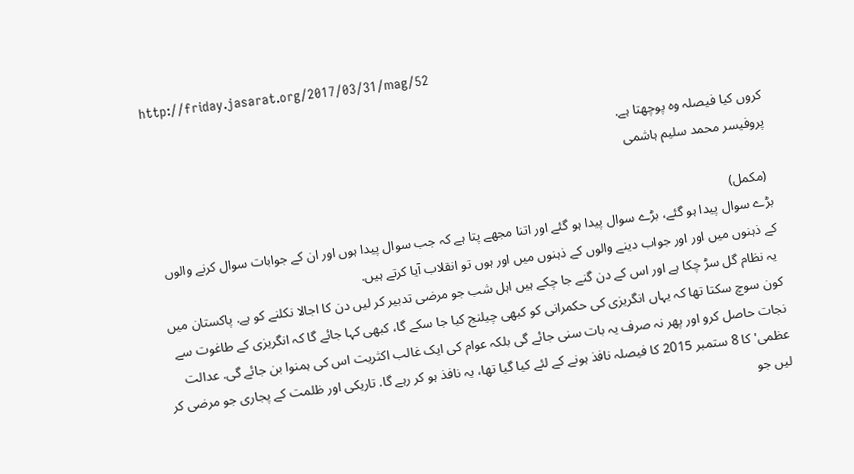http://friday.jasarat.org/2017/03/31/mag/52

کروں کیا فیصلہ وہ پوچھتا ہے.
پروفیسر محمد سلیم ہاشمی

 (مکمل)
بڑے سوال پیدا ہو گئے، بڑے سوال پیدا ہو گئے اور اتنا مجھے پتا ہے کہ جب سوال پیدا ہوں اور ان کے جوابات سوال کرنے والوں کے ذہنوں میں اور اور جواب دینے والوں کے ذہنوں میں اور ہوں تو انقلاب آیا کرتے ہیں.
 یہ نظام گل سڑ چکا ہے اور اس کے دن گنے جا چکے ہیں اہل شب جو مرضی تدبیر کر لیں دن کا اجالا نکلنے کو ہے. پاکستان میں کون سوچ سکتا تھا کہ یہاں انگریزی کی حکمرانی کو کبھی چیلنج کیا جا سکے گا، کبھی کہا جائے گا کہ انگریزی کے طاغوت سے نجات حاصل کرو اور پھر نہ صرف یہ بات سنی جائے گی بلکہ عوام کی ایک غالب اکثریت اس کی ہمنوا بن جائے گی. عدالت عظمی' کا 8 ستمبر 2015 کا فیصلہ نافذ ہونے کے لئے کیا گیا تھا، یہ نافذ ہو کر رہے گا. تاریکی اور ظلمت کے پجاری جو مرضی کر لیں جو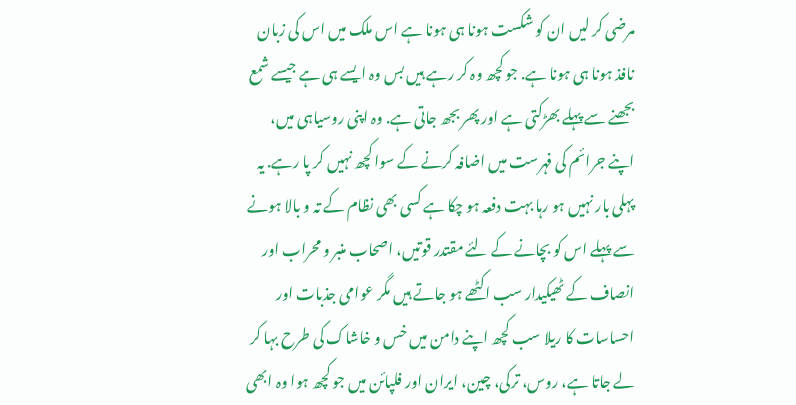مرضی کر لیں ان کو شکست ہونا ہی ہونا ہے اس ملک میں اس کی زبان نافذ ہونا ہی ہونا ہے. جو کچھ وہ کر رہے ہیں بس وہ ایسے ہی ہے جیسے شمع بجھنے سے پہلے بھڑکتی ہے اور پھر بجھ جاتی ہے. وہ اپنی روسیاہی میں، اپنے جرائم کی فہرست میں اضافہ کرنے کے سوا کچھ نہیں کر پا رہے. یہ پہلی بار نہیں ہو رہا بہت دفعہ ہو چکا ہے کسی بھی نظام کے تہ و بالا ہونے سے پہلے اس کو بچانے کے لئے مقتدر قوتیں، اصحاب منبر و محراب اور انصاف کے ٹھیکیدار سب اکٹھے ہو جاتے ہیں مگر عوامی جذبات اور احساسات کا ریلا سب کچھ اپنے دامن میں خس و خاشاک کی طرح بہا کر لے جاتا ہے، روس، ترکی، چین، ایران اور فلپائن میں جو کچھ ہوا وہ ابھی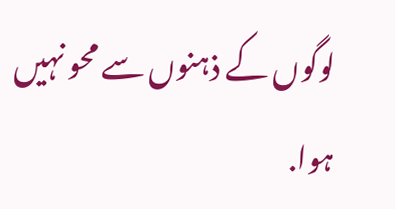لوگوں کے ذہنوں سے محو نہیں ہوا.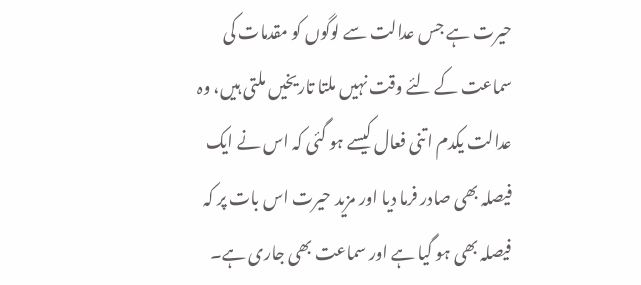حیرت ہے جس عدالت سے لوگوں کو مقدمات کی سماعت کے لئے وقت نہیں ملتا تاریخیں ملتی ہیں، وہ عدالت یکدم اتنی فعال کیسے ہو گئی کہ اس نے ایک فیصلہ بھی صادر فرما دیا اور مزید حیرت اس بات پر کہ فیصلہ بھی ہو گیا ہے اور سماعت بھی جاری ہے۔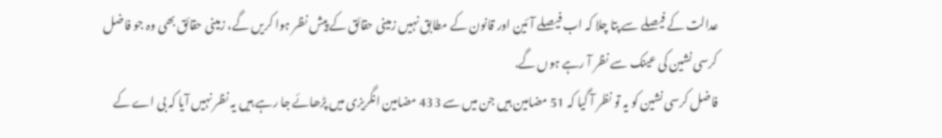عدالت کے فیصلے سے پتا چلا کہ اب فیصلے آئین اور قانون کے مطابق نہیں زمینی حقائق کے پیش نظر ہوا کریں گے، زمینی حقائق بھی وہ جو فاضل کرسی نشین کی عینک سے نظر آ رہے ہوں گے.
فاضل کرسی نشین کو یہ تو نظر آ گیا کہ 51 مضامین ہیں جن میں سے 433 مضامین انگریزی میں پڑھائے جا رہے ہیں یہ نظر نہیں آیا کہ بی اے کے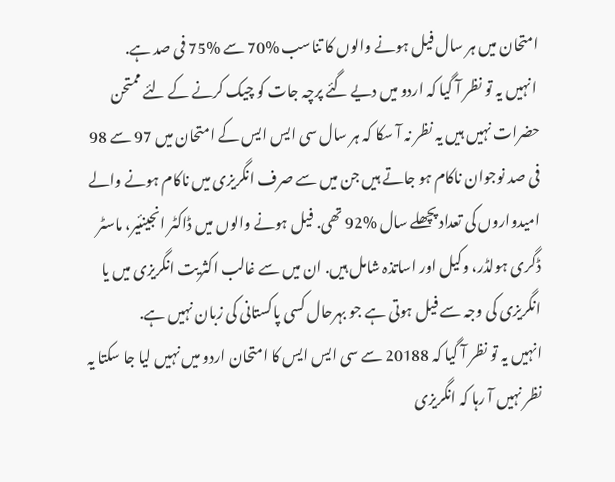امتحان میں ہر سال فیل ہونے والوں کا تناسب %70 سے %75 فی صد ہے.
 انہیں یہ تو نظر آ گیا کہ اردو میں دیے گئے پرچہ جات کو چیک کرنے کے لئے ممتحن حضرات نہیں ہیں یہ نظر نہ آ سکا کہ ہر سال سی ایس ایس کے امتحان میں 97 سے 98 فی صد نوجوان ناکام ہو جاتے ہیں جن میں سے صرف انگریزی میں ناکام ہونے والے امیدواروں کی تعداد پچھلے سال %92 تھی. فیل ہونے والوں میں ڈاکٹر انجینئیر، ماسٹر ڈگری ہولڈر، وکیل اور اساتذہ شامل ہیں. ان میں سے غالب اکثریت انگریزی میں یا انگریزی کی وجہ سے فیل ہوتی ہے جو بہرحال کسی پاکستانی کی زبان نہیں ہے.
انہیں یہ تو نظر آ گیا کہ 20188 سے سی ایس ایس کا امتحان اردو میں نہیں لیا جا سکتا یہ نظر نہیں آ رہا کہ انگریزی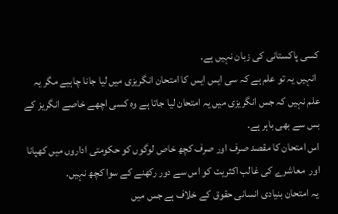کسی پاکستانی کی زبان نہیں ہے.
 انہیں یہ تو علم ہے کہ سی ایس ایس کا امتحان انگریزی میں لیا جانا چاہیے مگر یہ علم نہیں کہ جس انگریزی میں یہ امتحان لیا جاتا ہے وہ کسی اچھے خاصے انگریز کے بس سے بھی باہر ہے.
اس امتحان کا مقصد صرف اور صرف کچھ خاص لوگوں کو حکومتی اداروں میں کھپانا اور  معاشرے کی غالب اکثریت کو اس سے دور رکھنے کے سوا کچھ نہیں.
 یہ امتحان بنیادی انسانی حقوق کے خلاف ہے جس میں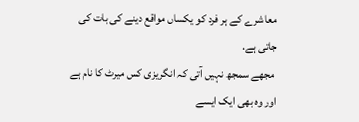معاشرے کے ہر فرد کو یکساں مواقع دینے کی بات کی جاتی ہے.
 مجھے سمجھ نہیں آتی کہ انگریزی کس میرٹ کا نام ہے اور وہ بھی ایک ایسے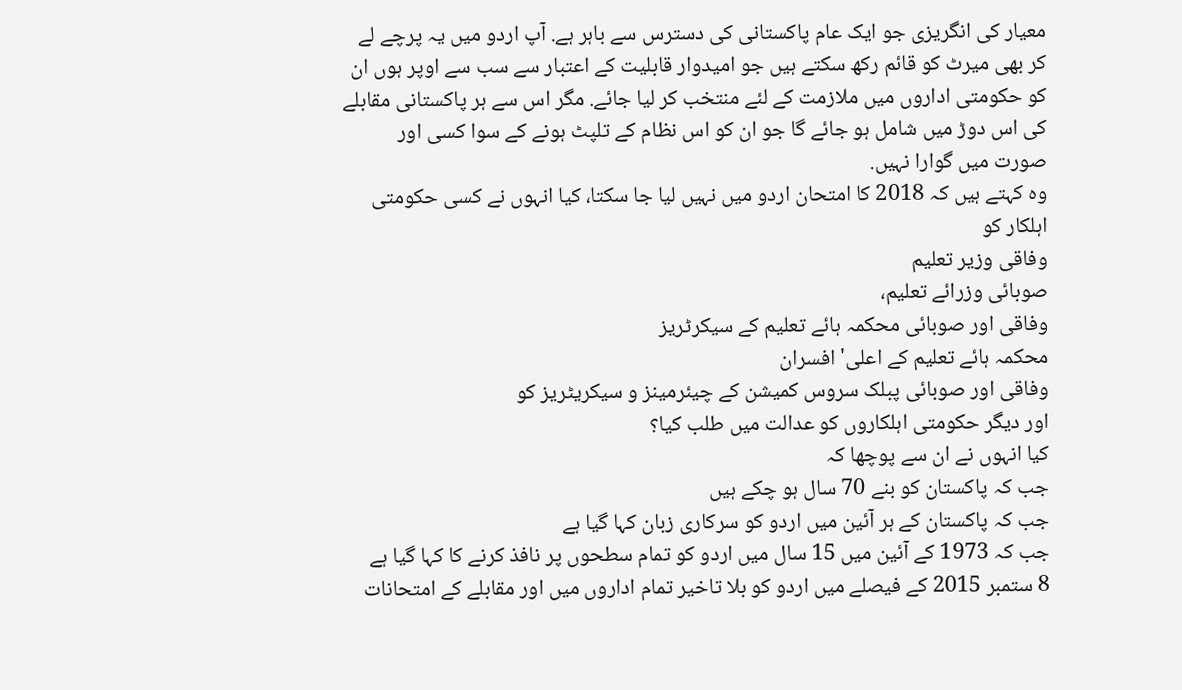معیار کی انگریزی جو ایک عام پاکستانی کی دسترس سے باہر ہے. آپ اردو میں یہ پرچے لے کر بھی میرٹ کو قائم رکھ سکتے ہیں جو امیدوار قابلیت کے اعتبار سے سب سے اوپر ہوں ان کو حکومتی اداروں میں ملازمت کے لئے منتخب کر لیا جائے. مگر اس سے ہر پاکستانی مقابلے کی اس دوڑ میں شامل ہو جائے گا جو ان کو اس نظام کے تلپٹ ہونے کے سوا کسی اور صورت میں گوارا نہیں.
وہ کہتے ہیں کہ 2018 کا امتحان اردو میں نہیں لیا جا سکتا، کیا انہوں نے کسی حکومتی اہلکار کو
وفاقی وزیر تعلیم
صوبائی وزرائے تعلیم،
وفاقی اور صوبائی محکمہ ہائے تعلیم کے سیکرٹریز
محکمہ ہائے تعلیم کے اعلی' افسران
وفاقی اور صوبائی پبلک سروس کمیشن کے چیئرمینز و سیکریٹریز کو
اور دیگر حکومتی اہلکاروں کو عدالت میں طلب کیا؟
کیا انہوں نے ان سے پوچھا کہ
جب کہ پاکستان کو بنے 70 سال ہو چکے ہیں
جب کہ پاکستان کے ہر آئین میں اردو کو سرکاری زبان کہا گیا ہے
جب کہ 1973 کے آئین میں 15 سال میں اردو کو تمام سطحوں پر نافذ کرنے کا کہا گیا ہے
8 ستمبر 2015 کے فیصلے میں اردو کو بلا تاخیر تمام اداروں میں اور مقابلے کے امتحانات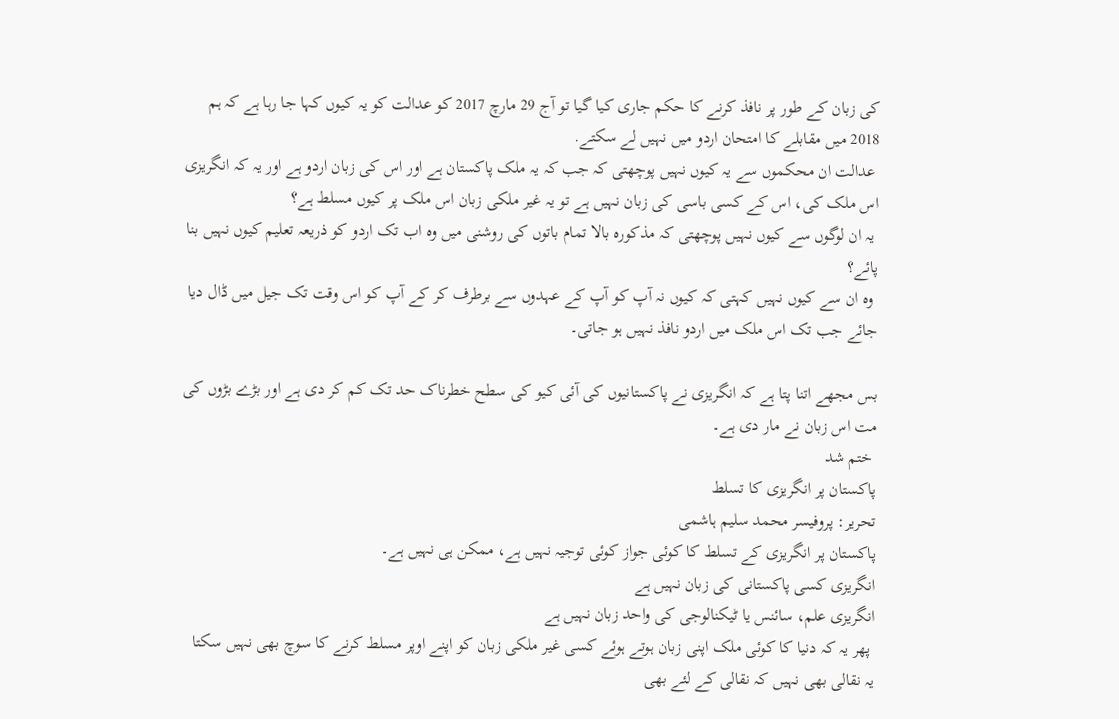کی زبان کے طور پر نافذ کرنے کا حکم جاری کیا گیا تو آج 29 مارچ 2017 کو عدالت کو یہ کیوں کہا جا رہا ہے کہ ہم 2018 میں مقابلے کا امتحان اردو میں نہیں لے سکتے.
 عدالت ان محکموں سے یہ کیوں نہیں پوچھتی کہ جب کہ یہ ملک پاکستان ہے اور اس کی زبان اردو ہے اور یہ کہ انگریزی اس ملک کی، اس کے کسی باسی کی زبان نہیں ہے تو یہ غیر ملکی زبان اس ملک پر کیوں مسلط ہے؟
 یہ ان لوگوں سے کیوں نہیں پوچھتی کہ مذکورہ بالا تمام باتوں کی روشنی میں وہ اب تک اردو کو ذریعہ تعلیم کیوں نہیں بنا پائے؟
 وہ ان سے کیوں نہیں کہتی کہ کیوں نہ آپ کو آپ کے عہدوں سے برطرف کر کے آپ کو اس وقت تک جیل میں ڈال دیا جائے جب تک اس ملک میں اردو نافذ نہیں ہو جاتی۔

بس مجھے اتنا پتا ہے کہ انگریزی نے پاکستانیوں کی آئی کیو کی سطح خطرناک حد تک کم کر دی ہے اور بڑے بڑوں کی مت اس زبان نے مار دی ہے۔
 ختم شد
پاکستان پر انگریزی کا تسلط
تحریر: پروفیسر محمد سلیم ہاشمی
پاکستان پر انگریزی کے تسلط کا کوئی جواز کوئی توجیہ نہیں ہے، ممکن ہی نہیں ہے۔
انگریزی کسی پاکستانی کی زبان نہیں ہے
انگریزی علم، سائنس یا ٹیکنالوجی کی واحد زبان نہیں ہے
 پھر یہ کہ دنیا کا کوئی ملک اپنی زبان ہوتے ہوئے کسی غیر ملکی زبان کو اپنے اوپر مسلط کرنے کا سوچ بھی نہیں سکتا
یہ نقالی بھی نہیں کہ نقالی کے لئے بھی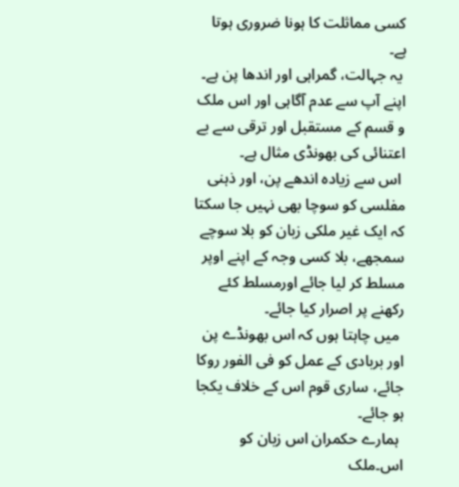کسی مماثلت کا ہونا ضروری ہوتا ہے۔
 یہ جہالت، گمراہی اور اندھا پن ہے۔ اپنے آپ سے عدم آگاہی اور اس ملک و قسم کے مستقبل اور ترقی سے بے اعتنائی کی بھونڈی مثال ہے۔
 اس سے زیادہ اندھے پن، اور ذہنی مفلسی کو سوچا بھی نہیں جا سکتا کہ ایک غیر ملکی زبان کو بلا سوچے سمجھے، بلا کسی وجہ کے اپنے اوپر مسلط کر لیا جائے اورمسلط کئے رکھنے پر اصرار کیا جائے۔
 میں چاہتا ہوں کہ اس بھونڈے پن اور بربادی کے عمل کو فی الفور روکا جائے، ساری قوم اس کے خلاف یکجا ہو جائے۔
 ہمارے حکمران اس زبان کو اس۔ملک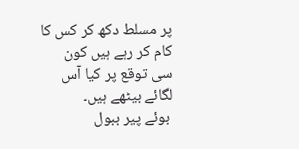پر مسلط دکھ کر کس کا کام کر رہے ہیں کون سی توقع پر کیا آس لگائے بیٹھے ہیں۔
 بوئے پیر ببول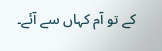کے تو آم کہاں سے آئے۔